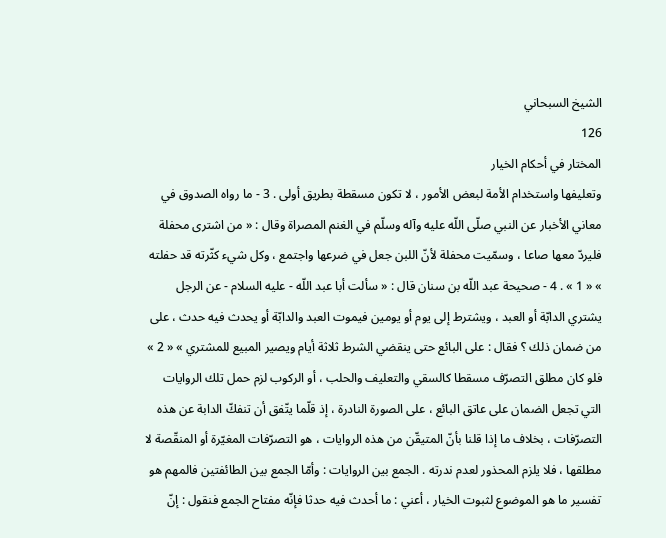الشيخ السبحاني
126
المختار في أحكام الخيار
وتعليفها واستخدام الأمة لبعض الأمور ، لا تكون مسقطة بطريق أولى . 3 - ما رواه الصدوق في معاني الأخبار عن النبي صلّى اللّه عليه وآله وسلّم في الغنم المصراة وقال : « من اشترى محفلة فليردّ معها صاعا ، وسمّيت محفلة لأنّ اللبن جعل في ضرعها واجتمع ، وكل شيء كثّرته قد حفلته » « 1 » . 4 - صحيحة عبد اللّه بن سنان قال : « سألت أبا عبد اللّه - عليه السلام - عن الرجل يشتري الدابّة أو العبد ، ويشترط إلى يوم أو يومين فيموت العبد والدابّة أو يحدث فيه حدث ، على من ضمان ذلك ؟ فقال : على البائع حتى ينقضي الشرط ثلاثة أيام ويصير المبيع للمشتري » « 2 » فلو كان مطلق التصرّف مسقطا كالسقي والتعليف والحلب ، أو الركوب لزم حمل تلك الروايات التي تجعل الضمان على عاتق البائع ، على الصورة النادرة ، إذ قلّما يتّفق أن تنفكّ الدابة عن هذه التصرّفات ، بخلاف ما إذا قلنا بأنّ المتيقّن من هذه الروايات ، هو التصرّفات المغيّرة أو المنقّصة لا مطلقها ، فلا يلزم المحذور لعدم ندرته . الجمع بين الروايات : وأمّا الجمع بين الطائفتين فالمهم هو تفسير ما هو الموضوع لثبوت الخيار ، أعني : ما أحدث فيه حدثا فإنّه مفتاح الجمع فنقول : إنّ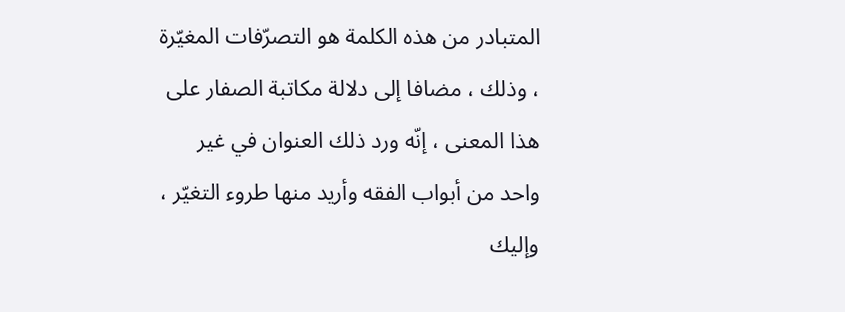المتبادر من هذه الكلمة هو التصرّفات المغيّرة ، وذلك ، مضافا إلى دلالة مكاتبة الصفار على هذا المعنى ، إنّه ورد ذلك العنوان في غير واحد من أبواب الفقه وأريد منها طروء التغيّر ، وإليك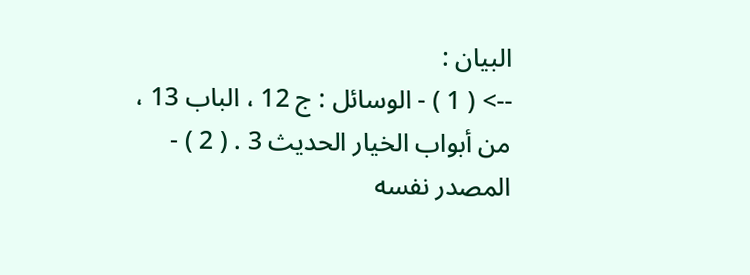البيان :
--> ( 1 ) - الوسائل : ج 12 ، الباب 13 ، من أبواب الخيار الحديث 3 . ( 2 ) - المصدر نفسه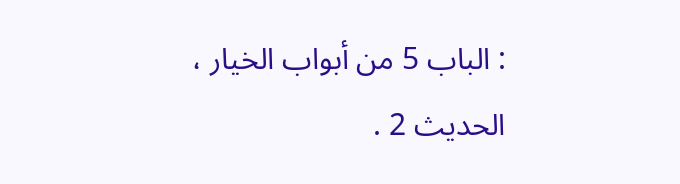: الباب 5 من أبواب الخيار ، الحديث 2 .